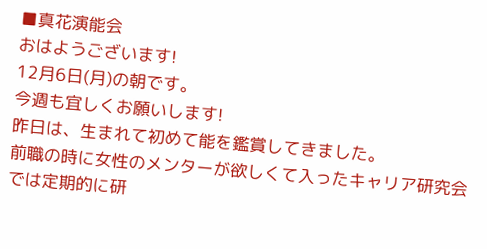■真花演能会
おはようございます!
12月6日(月)の朝です。
今週も宜しくお願いします!
昨日は、生まれて初めて能を鑑賞してきました。
前職の時に女性のメンターが欲しくて入ったキャリア研究会では定期的に研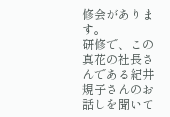修会があります。
研修で、この真花の社長さんである紀井規子さんのお話しを聞いて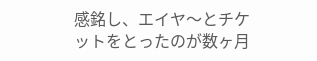感銘し、エイヤ〜とチケットをとったのが数ヶ月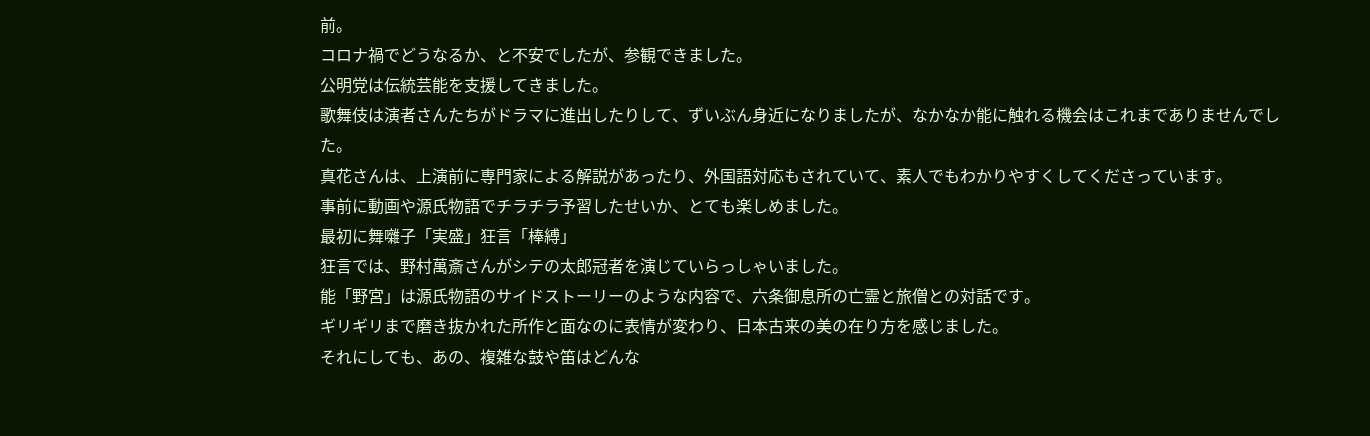前。
コロナ禍でどうなるか、と不安でしたが、参観できました。
公明党は伝統芸能を支援してきました。
歌舞伎は演者さんたちがドラマに進出したりして、ずいぶん身近になりましたが、なかなか能に触れる機会はこれまでありませんでした。
真花さんは、上演前に専門家による解説があったり、外国語対応もされていて、素人でもわかりやすくしてくださっています。
事前に動画や源氏物語でチラチラ予習したせいか、とても楽しめました。
最初に舞囃子「実盛」狂言「棒縛」
狂言では、野村萬斎さんがシテの太郎冠者を演じていらっしゃいました。
能「野宮」は源氏物語のサイドストーリーのような内容で、六条御息所の亡霊と旅僧との対話です。
ギリギリまで磨き抜かれた所作と面なのに表情が変わり、日本古来の美の在り方を感じました。
それにしても、あの、複雑な鼓や笛はどんな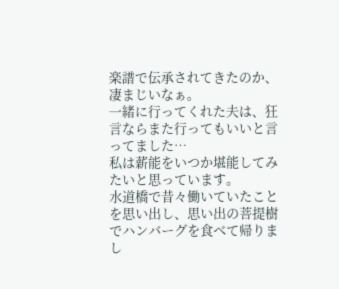楽譜で伝承されてきたのか、凄まじいなぁ。
一緒に行ってくれた夫は、狂言ならまた行ってもいいと言ってました…
私は薪能をいつか堪能してみたいと思っています。
水道橋で昔々働いていたことを思い出し、思い出の菩提樹でハンバーグを食べて帰りまし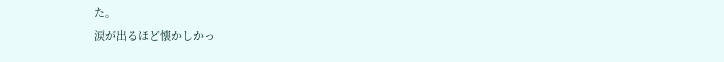た。
涙が出るほど懐かしかっ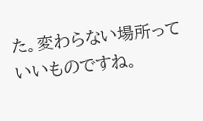た。変わらない場所っていいものですね。